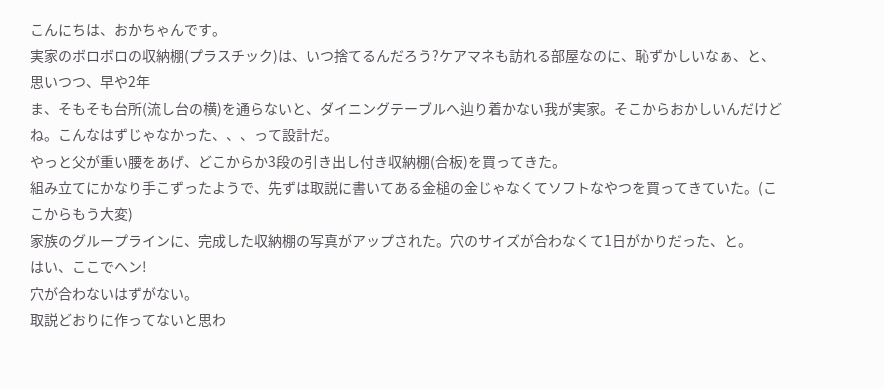こんにちは、おかちゃんです。
実家のボロボロの収納棚(プラスチック)は、いつ捨てるんだろう?ケアマネも訪れる部屋なのに、恥ずかしいなぁ、と、思いつつ、早や2年
ま、そもそも台所(流し台の横)を通らないと、ダイニングテーブルへ辿り着かない我が実家。そこからおかしいんだけどね。こんなはずじゃなかった、、、って設計だ。
やっと父が重い腰をあげ、どこからか3段の引き出し付き収納棚(合板)を買ってきた。
組み立てにかなり手こずったようで、先ずは取説に書いてある金槌の金じゃなくてソフトなやつを買ってきていた。(ここからもう大変)
家族のグループラインに、完成した収納棚の写真がアップされた。穴のサイズが合わなくて1日がかりだった、と。
はい、ここでヘン!
穴が合わないはずがない。
取説どおりに作ってないと思わ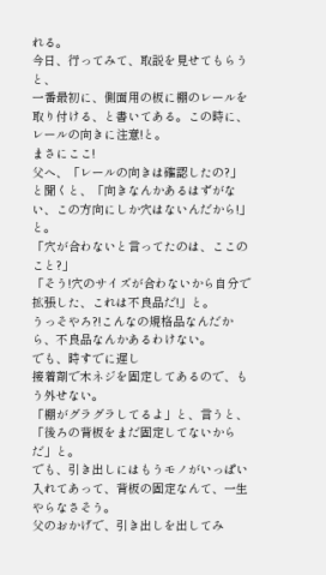れる。
今日、行ってみて、取説を見せてもらうと、
一番最初に、側面用の板に棚のレールを取り付ける、と書いてある。この時に、レールの向きに注意!と。
まさにここ!
父へ、「レールの向きは確認したの?」
と聞くと、「向きなんかあるはずがない、この方向にしか穴はないんだから!」と。
「穴が合わないと言ってたのは、ここのこと?」
「そう!穴のサイズが合わないから自分で拡張した、これは不良品だ!」と。
うっそやろ?!こんなの規格品なんだから、不良品なんかあるわけない。
でも、時すでに遅し
接着剤で木ネジを固定してあるので、もう外せない。
「棚がグラグラしてるよ」と、言うと、
「後ろの背板をまだ固定してないからだ」と。
でも、引き出しにはもうモノがいっぱい入れてあって、背板の固定なんて、一生やらなさそう。
父のおかげで、引き出しを出してみ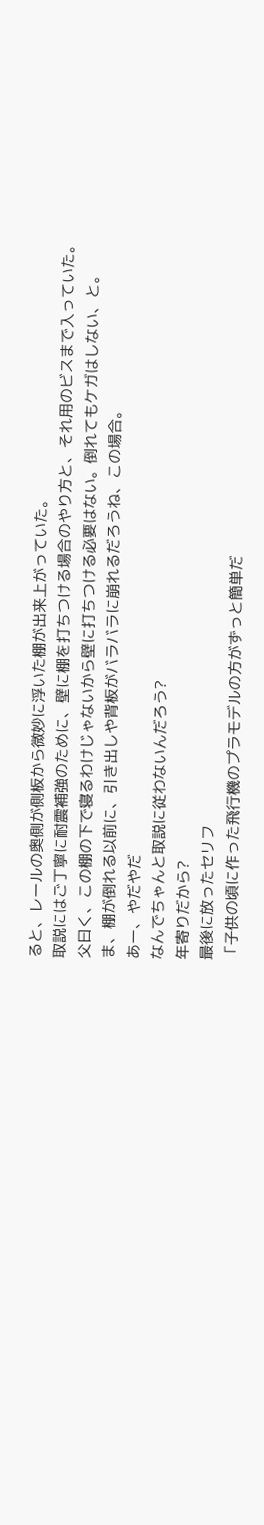ると、レールの奥側が側板から微妙に浮いた棚が出来上がっていた。
取説にはご丁寧に耐震補強のために、壁に棚を打ちつける場合のやり方と、それ用のビスまで入っていた。
父曰く、この棚の下で寝るわけじゃないから壁に打ちつける必要はない。倒れてもケガはしない、と。
ま、棚が倒れる以前に、引き出しや背板がバラバラに崩れるだろうね、この場合。
あー、やだやだ
なんでちゃんと取説に従わないんだろう?
年寄りだから?
最後に放ったセリフ
「子供の頃に作った飛行機のプラモデルの方がずっと簡単だ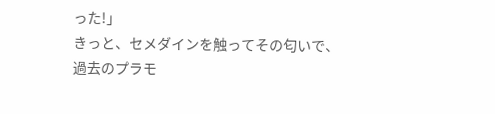った!」
きっと、セメダインを触ってその匂いで、過去のプラモ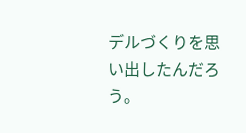デルづくりを思い出したんだろう。